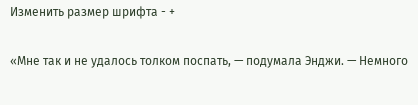Изменить размер шрифта - +

«Мне так и не удалось толком поспать, — подумала Энджи. — Немного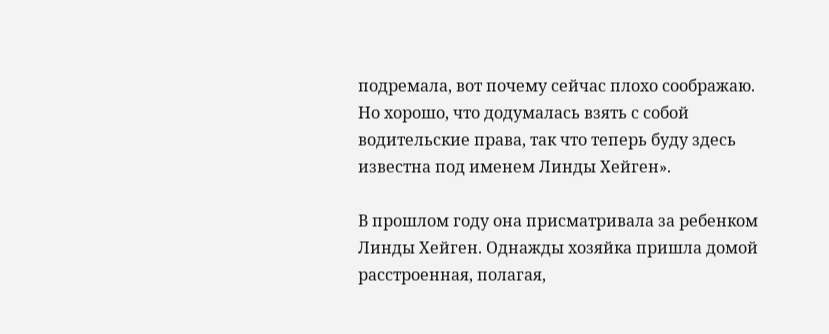подремала, вот почему сейчас плохо соображаю. Но хорошо, что додумалась взять с собой водительские права, так что теперь буду здесь известна под именем Линды Хейген».

В прошлом году она присматривала за ребенком Линды Хейген. Однажды хозяйка пришла домой расстроенная, полагая,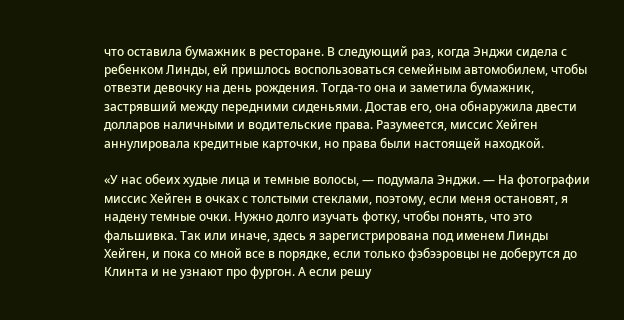что оставила бумажник в ресторане. В следующий раз, когда Энджи сидела с ребенком Линды, ей пришлось воспользоваться семейным автомобилем, чтобы отвезти девочку на день рождения. Тогда-то она и заметила бумажник, застрявший между передними сиденьями. Достав его, она обнаружила двести долларов наличными и водительские права. Разумеется, миссис Хейген аннулировала кредитные карточки, но права были настоящей находкой.

«У нас обеих худые лица и темные волосы, — подумала Энджи. — На фотографии миссис Хейген в очках с толстыми стеклами, поэтому, если меня остановят, я надену темные очки. Нужно долго изучать фотку, чтобы понять, что это фальшивка. Так или иначе, здесь я зарегистрирована под именем Линды Хейген, и пока со мной все в порядке, если только фэбээровцы не доберутся до Клинта и не узнают про фургон. А если решу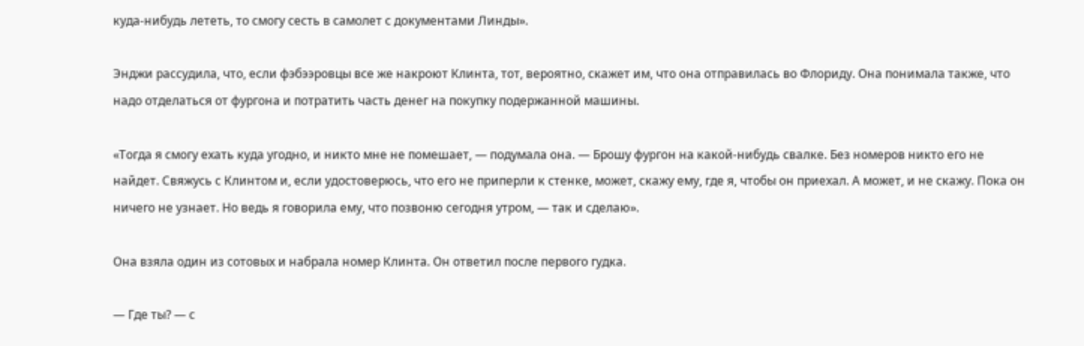куда-нибудь лететь, то смогу сесть в самолет с документами Линды».

Энджи рассудила, что, если фэбээровцы все же накроют Клинта, тот, вероятно, скажет им, что она отправилась во Флориду. Она понимала также, что надо отделаться от фургона и потратить часть денег на покупку подержанной машины.

«Тогда я смогу ехать куда угодно, и никто мне не помешает, — подумала она. — Брошу фургон на какой-нибудь свалке. Без номеров никто его не найдет. Свяжусь с Клинтом и, если удостоверюсь, что его не приперли к стенке, может, скажу ему, где я, чтобы он приехал. А может, и не скажу. Пока он ничего не узнает. Но ведь я говорила ему, что позвоню сегодня утром, — так и сделаю».

Она взяла один из сотовых и набрала номер Клинта. Он ответил после первого гудка.

— Где ты? — с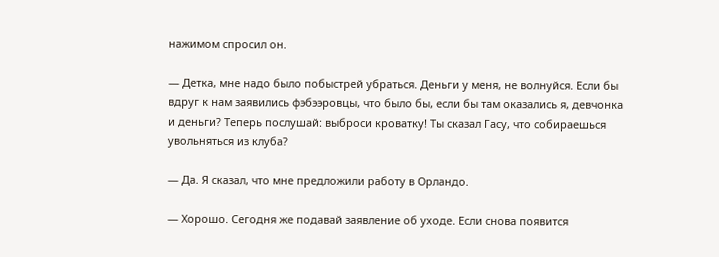нажимом спросил он.

— Детка, мне надо было побыстрей убраться. Деньги у меня, не волнуйся. Если бы вдруг к нам заявились фэбээровцы, что было бы, если бы там оказались я, девчонка и деньги? Теперь послушай: выброси кроватку! Ты сказал Гасу, что собираешься увольняться из клуба?

— Да. Я сказал, что мне предложили работу в Орландо.

— Хорошо. Сегодня же подавай заявление об уходе. Если снова появится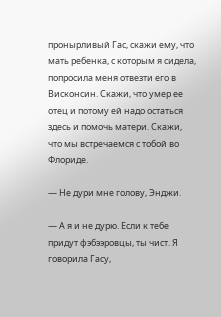пронырливый Гас, скажи ему, что мать ребенка, с которым я сидела, попросила меня отвезти его в Висконсин. Скажи, что умер ее отец и потому ей надо остаться здесь и помочь матери. Скажи, что мы встречаемся с тобой во Флориде.

— Не дури мне голову, Энджи.

— А я и не дурю. Если к тебе придут фэбээровцы, ты чист. Я говорила Гасу,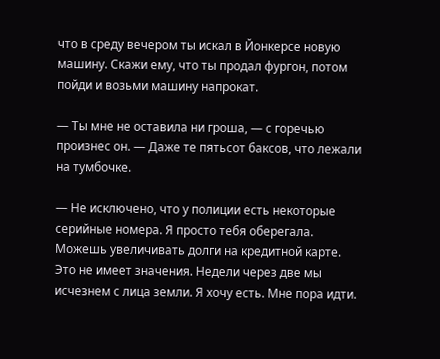что в среду вечером ты искал в Йонкерсе новую машину. Скажи ему, что ты продал фургон, потом пойди и возьми машину напрокат.

— Ты мне не оставила ни гроша, — с горечью произнес он. — Даже те пятьсот баксов, что лежали на тумбочке.

— Не исключено, что у полиции есть некоторые серийные номера. Я просто тебя оберегала. Можешь увеличивать долги на кредитной карте. Это не имеет значения. Недели через две мы исчезнем с лица земли. Я хочу есть. Мне пора идти.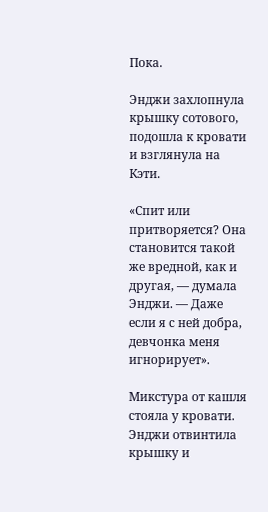Пока.

Энджи захлопнула крышку сотового, подошла к кровати и взглянула на Кэти.

«Спит или притворяется? Она становится такой же вредной, как и другая, — думала Энджи. — Даже если я с ней добра, девчонка меня игнорирует».

Микстура от кашля стояла у кровати. Энджи отвинтила крышку и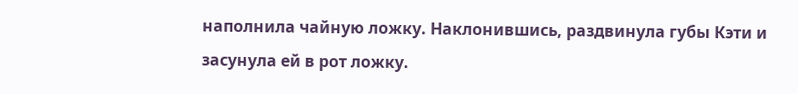наполнила чайную ложку. Наклонившись, раздвинула губы Кэти и засунула ей в рот ложку.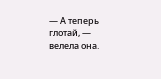— А теперь глотай, — велела она.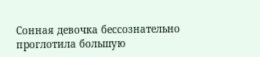Сонная девочка бессознательно проглотила большую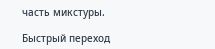часть микстуры.

Быстрый переход